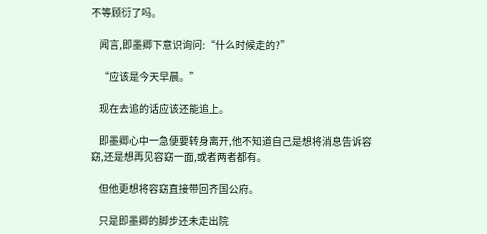不等顾衍了吗。

    闻言,即墨卿下意识询问:“什么时候走的?”

    “应该是今天早晨。”

    现在去追的话应该还能追上。

    即墨卿心中一急便要转身离开,他不知道自己是想将消息告诉容窈,还是想再见容窈一面,或者两者都有。

    但他更想将容窈直接带回齐国公府。

    只是即墨卿的脚步还未走出院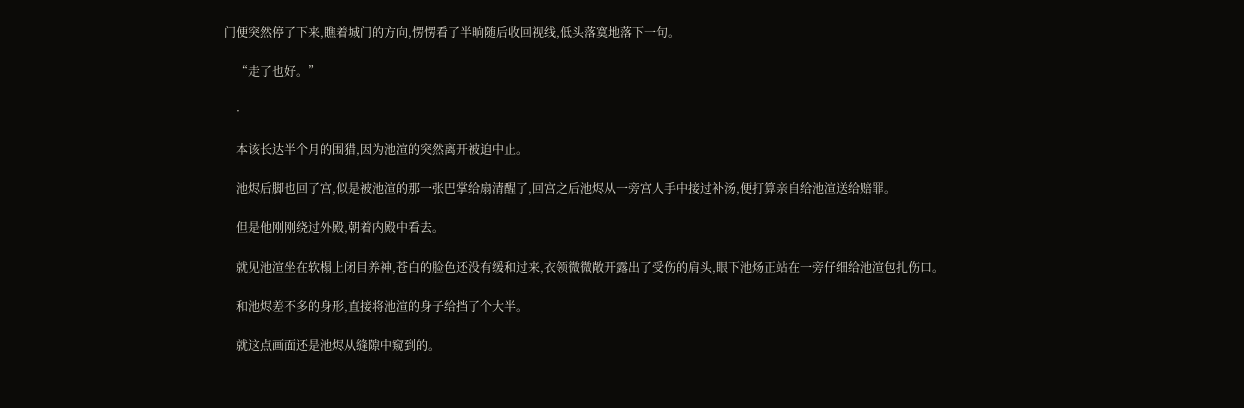门便突然停了下来,瞧着城门的方向,愣愣看了半晌随后收回视线,低头落寞地落下一句。

    “走了也好。”

    ·

    本该长达半个月的围猎,因为池渲的突然离开被迫中止。

    池烬后脚也回了宫,似是被池渲的那一张巴掌给扇清醒了,回宫之后池烬从一旁宫人手中接过补汤,便打算亲自给池渲送给赔罪。

    但是他刚刚绕过外殿,朝着内殿中看去。

    就见池渲坐在软榻上闭目养神,苍白的脸色还没有缓和过来,衣领微微敞开露出了受伤的肩头,眼下池炀正站在一旁仔细给池渲包扎伤口。

    和池烬差不多的身形,直接将池渲的身子给挡了个大半。

    就这点画面还是池烬从缝隙中窥到的。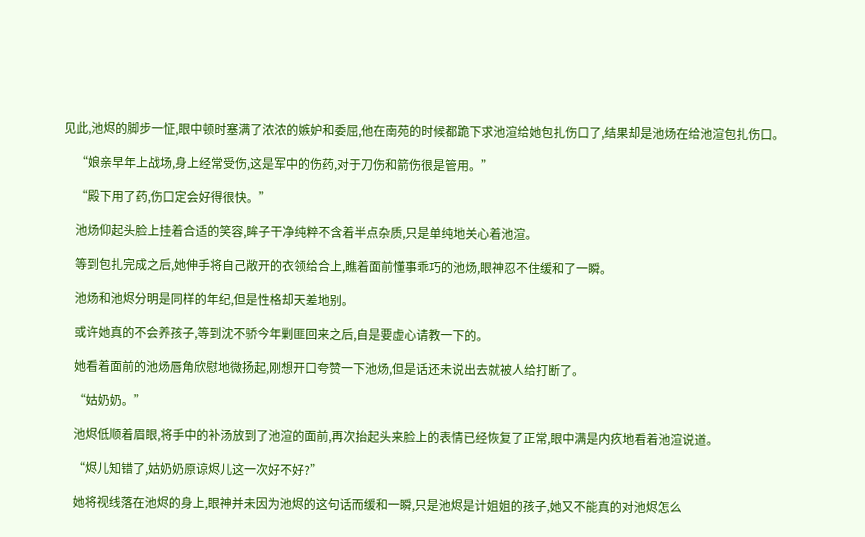见此,池烬的脚步一怔,眼中顿时塞满了浓浓的嫉妒和委屈,他在南苑的时候都跪下求池渲给她包扎伤口了,结果却是池炀在给池渲包扎伤口。

    “娘亲早年上战场,身上经常受伤,这是军中的伤药,对于刀伤和箭伤很是管用。”

    “殿下用了药,伤口定会好得很快。”

    池炀仰起头脸上挂着合适的笑容,眸子干净纯粹不含着半点杂质,只是单纯地关心着池渲。

    等到包扎完成之后,她伸手将自己敞开的衣领给合上,瞧着面前懂事乖巧的池炀,眼神忍不住缓和了一瞬。

    池炀和池烬分明是同样的年纪,但是性格却天差地别。

    或许她真的不会养孩子,等到沈不骄今年剿匪回来之后,自是要虚心请教一下的。

    她看着面前的池炀唇角欣慰地微扬起,刚想开口夸赞一下池炀,但是话还未说出去就被人给打断了。

    “姑奶奶。”

    池烬低顺着眉眼,将手中的补汤放到了池渲的面前,再次抬起头来脸上的表情已经恢复了正常,眼中满是内疚地看着池渲说道。

    “烬儿知错了,姑奶奶原谅烬儿这一次好不好?”

    她将视线落在池烬的身上,眼神并未因为池烬的这句话而缓和一瞬,只是池烬是计姐姐的孩子,她又不能真的对池烬怎么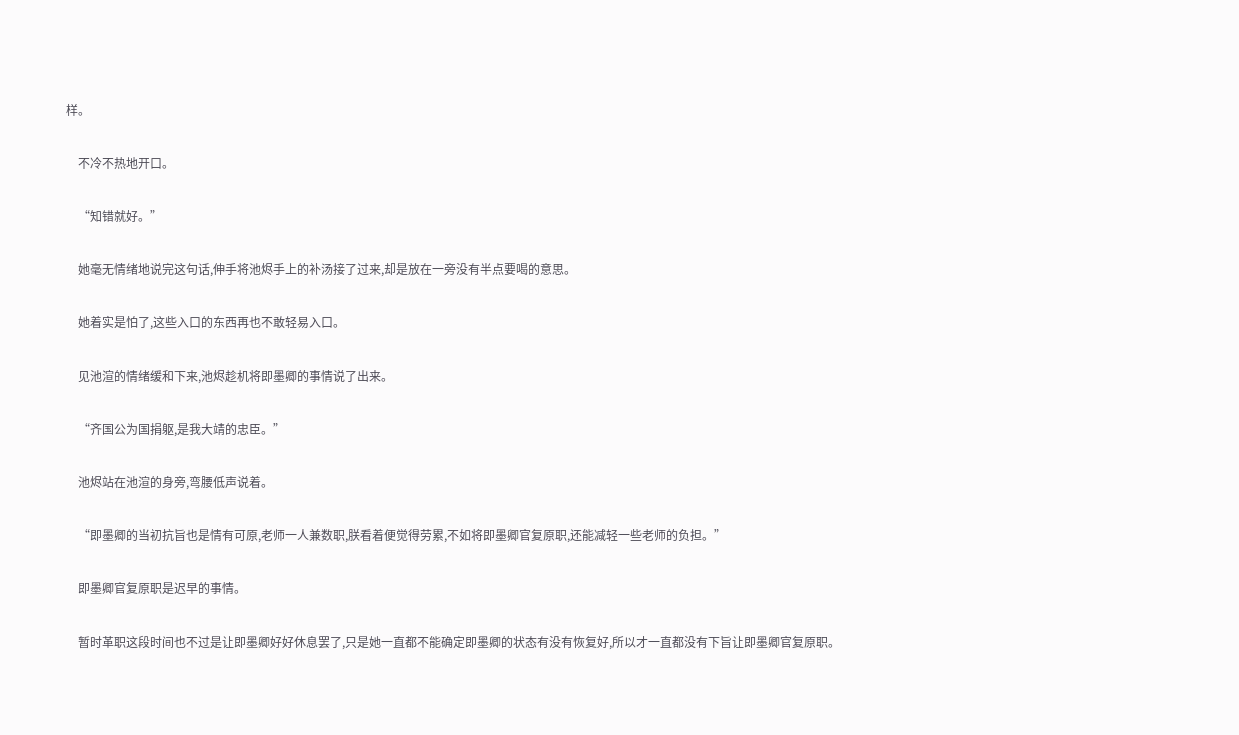样。

    不冷不热地开口。

    “知错就好。”

    她毫无情绪地说完这句话,伸手将池烬手上的补汤接了过来,却是放在一旁没有半点要喝的意思。

    她着实是怕了,这些入口的东西再也不敢轻易入口。

    见池渲的情绪缓和下来,池烬趁机将即墨卿的事情说了出来。

    “齐国公为国捐躯,是我大靖的忠臣。”

    池烬站在池渲的身旁,弯腰低声说着。

    “即墨卿的当初抗旨也是情有可原,老师一人兼数职,朕看着便觉得劳累,不如将即墨卿官复原职,还能减轻一些老师的负担。”

    即墨卿官复原职是迟早的事情。

    暂时革职这段时间也不过是让即墨卿好好休息罢了,只是她一直都不能确定即墨卿的状态有没有恢复好,所以才一直都没有下旨让即墨卿官复原职。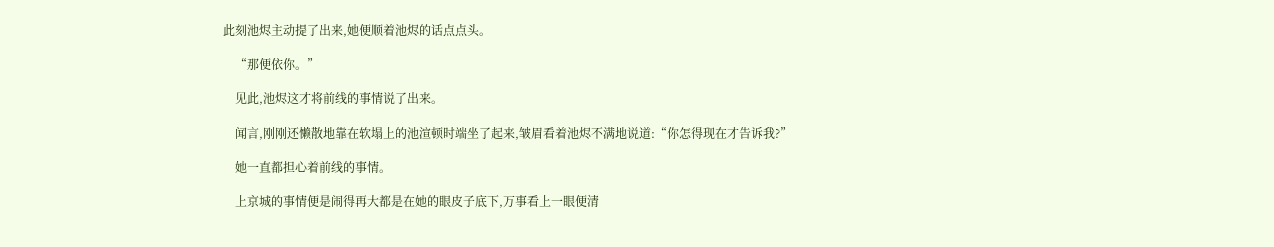此刻池烬主动提了出来,她便顺着池烬的话点点头。

    “那便依你。”

    见此,池烬这才将前线的事情说了出来。

    闻言,刚刚还懒散地靠在软塌上的池渲顿时端坐了起来,皱眉看着池烬不满地说道:“你怎得现在才告诉我?”

    她一直都担心着前线的事情。

    上京城的事情便是闹得再大都是在她的眼皮子底下,万事看上一眼便清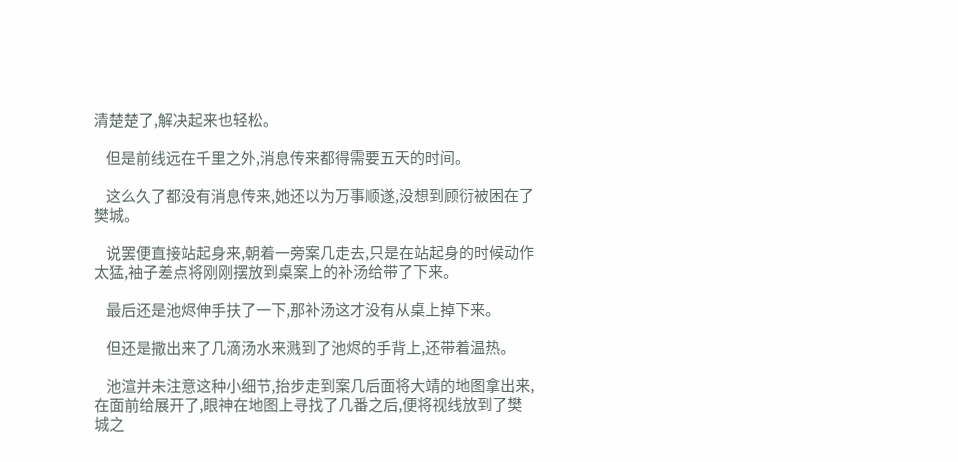清楚楚了,解决起来也轻松。

    但是前线远在千里之外,消息传来都得需要五天的时间。

    这么久了都没有消息传来,她还以为万事顺遂,没想到顾衍被困在了樊城。

    说罢便直接站起身来,朝着一旁案几走去,只是在站起身的时候动作太猛,袖子差点将刚刚摆放到桌案上的补汤给带了下来。

    最后还是池烬伸手扶了一下,那补汤这才没有从桌上掉下来。

    但还是撒出来了几滴汤水来溅到了池烬的手背上,还带着温热。

    池渲并未注意这种小细节,抬步走到案几后面将大靖的地图拿出来,在面前给展开了,眼神在地图上寻找了几番之后,便将视线放到了樊城之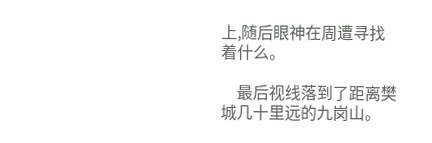上,随后眼神在周遭寻找着什么。

    最后视线落到了距离樊城几十里远的九岗山。